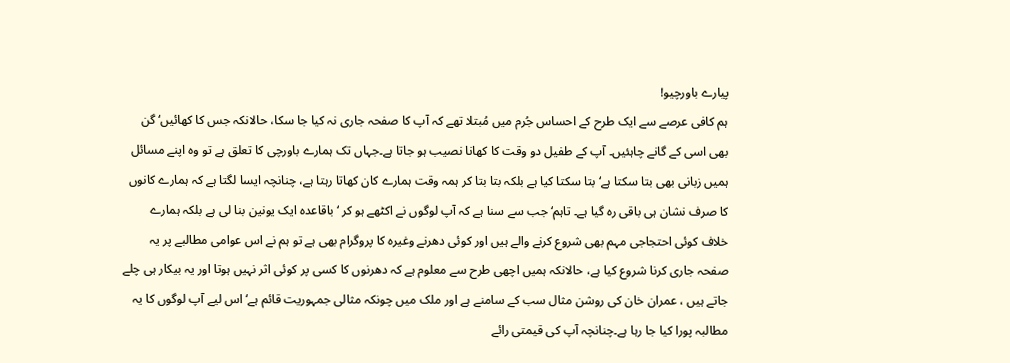پیارے باورچیو!
ہم کافی عرصے سے ایک طرح کے احساس جُرم میں مُبتلا تھے کہ آپ کا صفحہ جاری نہ کیا جا سکا، حالانکہ جس کا کھائیں‘گن بھی اسی کے گانے چاہئیں۔ آپ کے طفیل دو وقت کا کھانا نصیب ہو جاتا ہے۔جہاں تک ہمارے باورچی کا تعلق ہے تو وہ اپنے مسائل ہمیں زبانی بھی بتا سکتا ہے‘بتا سکتا کیا ہے بلکہ بتا بتا کر ہمہ وقت ہمارے کان کھاتا رہتا ہے، چنانچہ ایسا لگتا ہے کہ ہمارے کانوں کا صرف نشان ہی باقی رہ گیا ہے۔ تاہم‘جب سے سنا ہے کہ آپ لوگوں نے اکٹھے ہو کر ‘باقاعدہ ایک یونین بنا لی ہے بلکہ ہمارے خلاف کوئی احتجاجی مہم بھی شروع کرنے والے ہیں اور کوئی دھرنے وغیرہ کا پروگرام بھی ہے تو ہم نے اس عوامی مطالبے پر یہ صفحہ جاری کرنا شروع کیا ہے، حالانکہ ہمیں اچھی طرح سے معلوم ہے کہ دھرنوں کا کسی پر کوئی اثر نہیں ہوتا اور یہ بیکار ہی چلے جاتے ہیں ، عمران خان کی روشن مثال سب کے سامنے ہے اور ملک میں چونکہ مثالی جمہوریت قائم ہے‘ اس لیے آپ لوگوں کا یہ مطالبہ پورا کیا جا رہا ہے۔چنانچہ آپ کی قیمتی رائے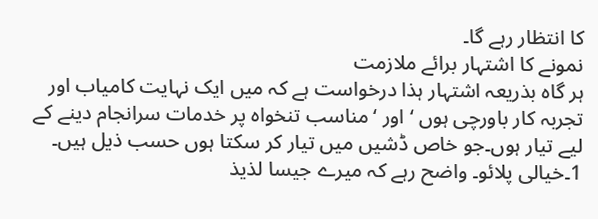کا انتظار رہے گا۔
نمونے کا اشتہار برائے ملازمت
ہر گاہ بذریعہ اشتہار ہذا درخواست ہے کہ میں ایک نہایت کامیاب اور تجربہ کار باورچی ہوں ‘ اور ‘مناسب تنخواہ پر خدمات سرانجام دینے کے لیے تیار ہوں۔جو خاص ڈشیں میں تیار کر سکتا ہوں حسب ذیل ہیں۔
1۔خیالی پلائو۔ واضح رہے کہ میرے جیسا لذیذ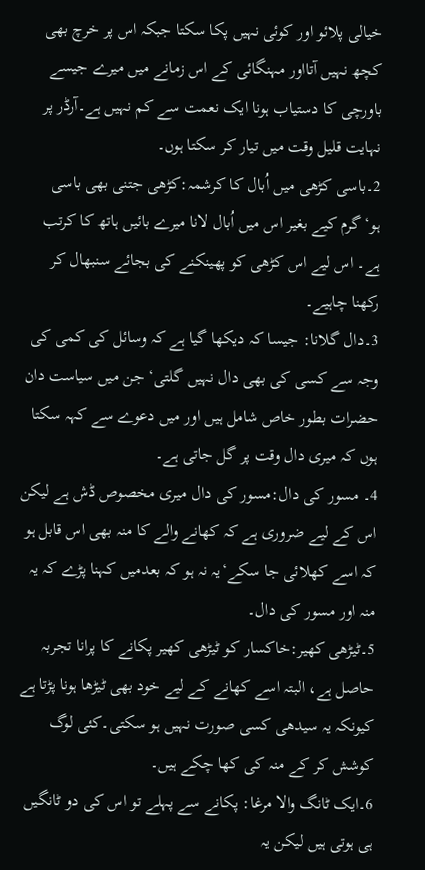خیالی پلائو اور کوئی نہیں پکا سکتا جبکہ اس پر خرچ بھی کچھ نہیں آتااور مہنگائی کے اس زمانے میں میرے جیسے باورچی کا دستیاب ہونا ایک نعمت سے کم نہیں ہے۔آرڈر پر نہایت قلیل وقت میں تیار کر سکتا ہوں۔
2۔باسی کڑھی میں اُبال کا کرشمہ:کڑھی جتنی بھی باسی ہو‘گرم کیے بغیر اس میں اُبال لانا میرے بائیں ہاتھ کا کرتب ہے۔ اس لیے اس کڑھی کو پھینکنے کی بجائے سنبھال کر رکھنا چاہیے۔
3۔دال گلانا: جیسا کہ دیکھا گیا ہے کہ وسائل کی کمی کی وجہ سے کسی کی بھی دال نہیں گلتی‘ جن میں سیاست دان حضرات بطور خاص شامل ہیں اور میں دعوے سے کہہ سکتا ہوں کہ میری دال وقت پر گل جاتی ہے۔
4۔ مسور کی دال:مسور کی دال میری مخصوص ڈش ہے لیکن اس کے لیے ضروری ہے کہ کھانے والے کا منہ بھی اس قابل ہو کہ اسے کھلائی جا سکے‘یہ نہ ہو کہ بعدمیں کہنا پڑے کہ یہ منہ اور مسور کی دال۔
5۔ٹیڑھی کھیر:خاکسار کو ٹیڑھی کھیر پکانے کا پرانا تجربہ حاصل ہے، البتہ اسے کھانے کے لیے خود بھی ٹیڑھا ہونا پڑتا ہے کیونکہ یہ سیدھی کسی صورت نہیں ہو سکتی۔کئی لوگ کوشش کر کے منہ کی کھا چکے ہیں۔
6۔ایک ٹانگ والا مرغا: پکانے سے پہلے تو اس کی دو ٹانگیں ہی ہوتی ہیں لیکن یہ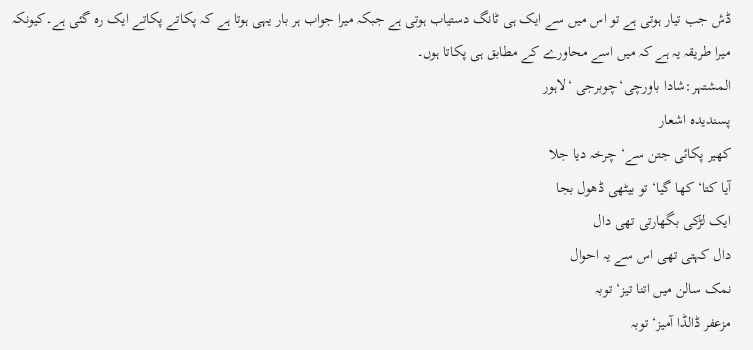ڈش جب تیار ہوتی ہے تو اس میں سے ایک ہی ٹانگ دستیاب ہوتی ہے جبکہ میرا جواب ہر بار یہی ہوتا ہے کہ پکاتے پکاتے ایک رہ گئی ہے۔کیونکہ میرا طریقہ یہ ہے کہ میں اسے محاورے کے مطابق ہی پکاتا ہوں۔
المشتہر:شادا باورچی‘چوبرجی ‘لاہور
پسندیدہ اشعار
کھیر پکائی جتن سے‘ چرخہ دیا جلا
آیا کتا‘ کھا گیا‘ تو بیٹھی ڈھول بجا
ایک لڑکی بگھارتی تھی دال
دال کہتی تھی اس سے یہ احوال
نمک سالن میں اتنا تیز‘ توبہ
مزعفر ڈالڈا آمیز‘ توبہ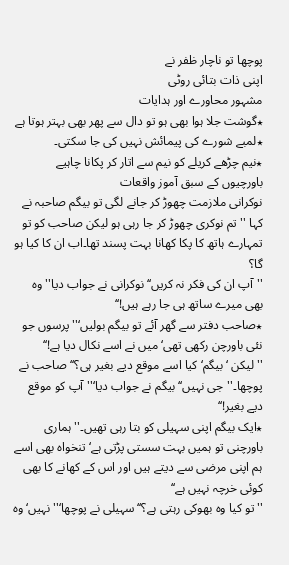پوچھا تو ناچار ظفر نے
اپنی ذات بتائی روٹی
مشہور محاورے اور ہدایات
٭گوشت جلا ہوا بھی ہو تو دال سے پھر بھی بہتر ہوتا ہے
٭لمبے شورے کی پیمائش نہیں کی جا سکتی۔
٭نیم چڑھے کریلے کو نیم سے اتار کر پکانا چاہیے
باورچیوں کے سبق آموز واقعات
نوکرانی ملازمت چھوڑ کر جانے لگی تو بیگم صاحبہ نے کہا ''تم نوکری چھوڑ کر جا رہی ہو لیکن صاحب کو تو تمہارے ہاتھ کا پکا کھانا بہت پسند تھا۔اب ان کا کیا ہو گا؟
''آپ ان کی فکر نہ کریں‘‘نوکرانی نے جواب دیا''وہ بھی میرے ساتھ ہی جا رہے ہیں!‘‘
٭صاحب دفتر سے گھر آئے تو بیگم بولیں‘''پرسوں جو نئی باورچن رکھی تھی‘ میں نے اسے نکال دیا ہے!‘‘
''لیکن ‘بیگم‘ کیا اسے موقع دیے بغیر ہی؟‘‘صاحب نے پوچھا۔''جی نہیں‘‘ بیگم نے جواب دیا‘''آپ کو موقع دیے بغیر!‘‘
٭ایک بیگم اپنی سہیلی کو بتا رہی تھیں۔''ہماری باورچنی تو ہمیں بہت سستی پڑتی ہے‘تنخواہ بھی اسے ہم اپنی مرضی سے دیتے ہیں اور اس کے کھانے کا بھی کوئی خرچہ نہیں ہے‘‘
''تو کیا وہ بھوکی رہتی ہے؟‘‘سہیلی نے پوچھا‘''نہیں‘وہ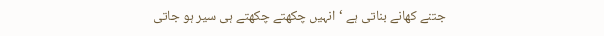جتنے کھانے بناتی ہے ‘انہیں چکھتے چکھتے ہی سیر ہو جاتی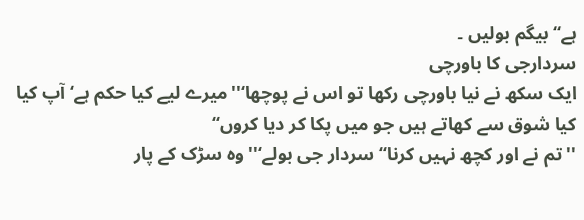ہے‘‘بیگم بولیں ۔
سردارجی کا باورچی
ایک سکھ نے نیا باورچی رکھا تو اس نے پوچھا‘''میرے لیے کیا حکم ہے‘ آپ کیا کیا شوق سے کھاتے ہیں جو میں پکا کر دیا کروں‘‘
''تم نے اور کچھ نہیں کرنا‘‘سردار جی بولے‘''وہ سڑک کے پار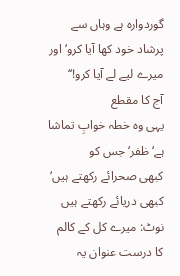گوردوارہ ہے وہاں سے پرشاد خود کھا آیا کرو‘اور میرے لیے لے آیا کرو!‘‘
آج کا مقطع
یہی وہ خطہ خوابِ تماشا ہے‘ ظفر‘ جس کو
کبھی صحرائے رکھتے ہیں‘ کبھی دریائے رکھتے ہیں
نوٹ: میرے کل کے کالم کا درست عنوان یہ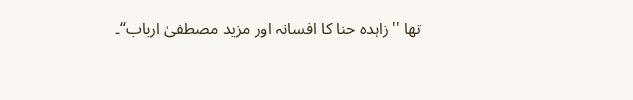تھا ''زاہدہ حنا کا افسانہ اور مزید مصطفیٰ ارباب‘‘۔